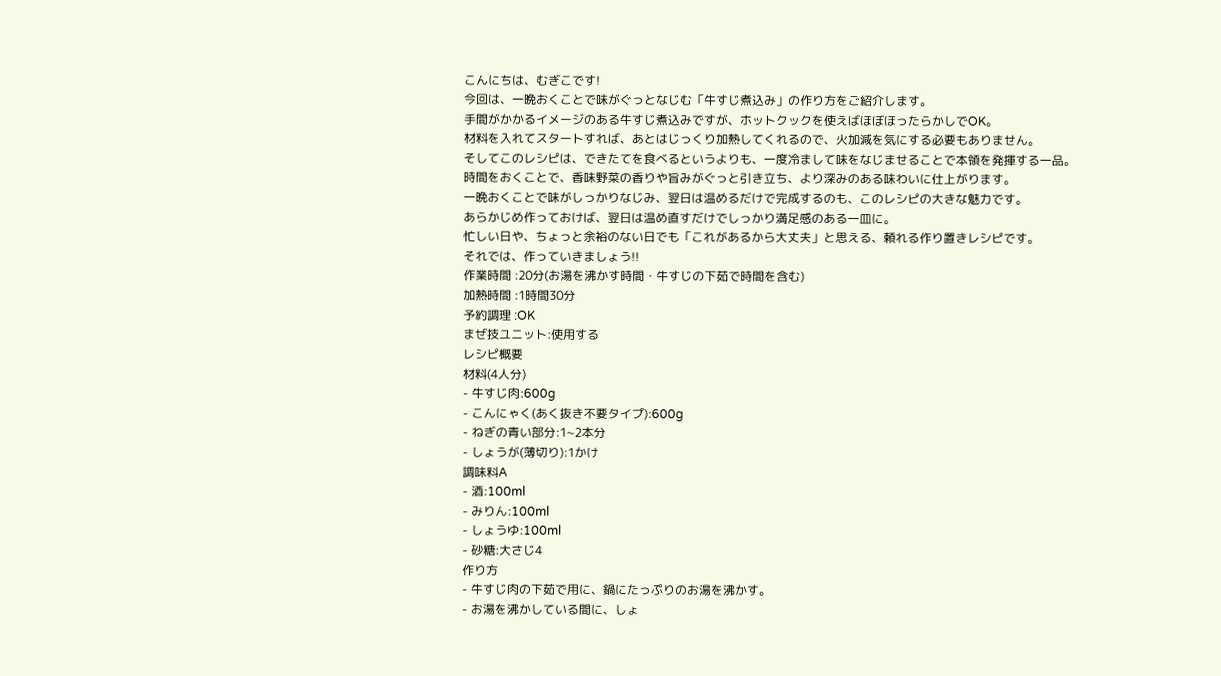こんにちは、むぎこです!
今回は、一晩おくことで味がぐっとなじむ「牛すじ煮込み」の作り方をご紹介します。
手間がかかるイメージのある牛すじ煮込みですが、ホットクックを使えばほぼほったらかしでOK。
材料を入れてスタートすれば、あとはじっくり加熱してくれるので、火加減を気にする必要もありません。
そしてこのレシピは、できたてを食べるというよりも、一度冷まして味をなじませることで本領を発揮する一品。
時間をおくことで、香味野菜の香りや旨みがぐっと引き立ち、より深みのある味わいに仕上がります。
一晩おくことで味がしっかりなじみ、翌日は温めるだけで完成するのも、このレシピの大きな魅力です。
あらかじめ作っておけば、翌日は温め直すだけでしっかり満足感のある一皿に。
忙しい日や、ちょっと余裕のない日でも「これがあるから大丈夫」と思える、頼れる作り置きレシピです。
それでは、作っていきましょう!!
作業時間 :20分(お湯を沸かす時間・牛すじの下茹で時間を含む)
加熱時間 :1時間30分
予約調理 :OK
まぜ技ユニット:使用する
レシピ概要
材料(4人分)
- 牛すじ肉:600g
- こんにゃく(あく抜き不要タイプ):600g
- ねぎの青い部分:1~2本分
- しょうが(薄切り):1かけ
調味料A
- 酒:100ml
- みりん:100ml
- しょうゆ:100ml
- 砂糖:大さじ4
作り方
- 牛すじ肉の下茹で用に、鍋にたっぷりのお湯を沸かす。
- お湯を沸かしている間に、しょ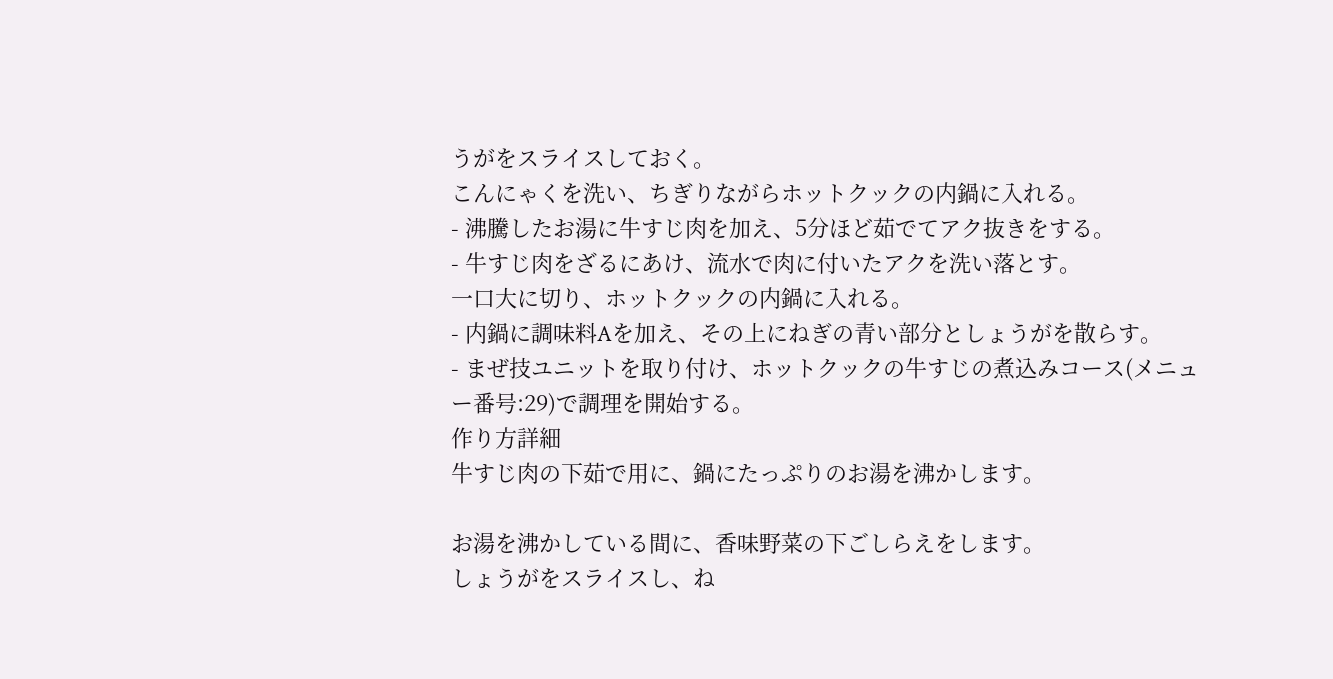うがをスライスしておく。
こんにゃくを洗い、ちぎりながらホットクックの内鍋に入れる。
- 沸騰したお湯に牛すじ肉を加え、5分ほど茹でてアク抜きをする。
- 牛すじ肉をざるにあけ、流水で肉に付いたアクを洗い落とす。
一口大に切り、ホットクックの内鍋に入れる。
- 内鍋に調味料Aを加え、その上にねぎの青い部分としょうがを散らす。
- まぜ技ユニットを取り付け、ホットクックの牛すじの煮込みコース(メニュー番号:29)で調理を開始する。
作り方詳細
牛すじ肉の下茹で用に、鍋にたっぷりのお湯を沸かします。

お湯を沸かしている間に、香味野菜の下ごしらえをします。
しょうがをスライスし、ね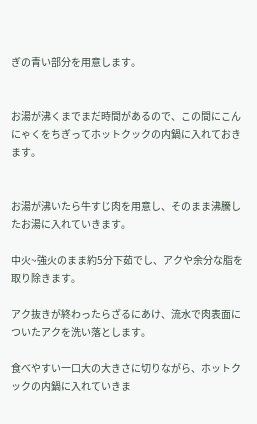ぎの青い部分を用意します。


お湯が沸くまでまだ時間があるので、この間にこんにゃくをちぎってホットクックの内鍋に入れておきます。


お湯が沸いたら牛すじ肉を用意し、そのまま沸騰したお湯に入れていきます。

中火~強火のまま約5分下茹でし、アクや余分な脂を取り除きます。

アク抜きが終わったらざるにあけ、流水で肉表面についたアクを洗い落とします。

食べやすい一口大の大きさに切りながら、ホットクックの内鍋に入れていきま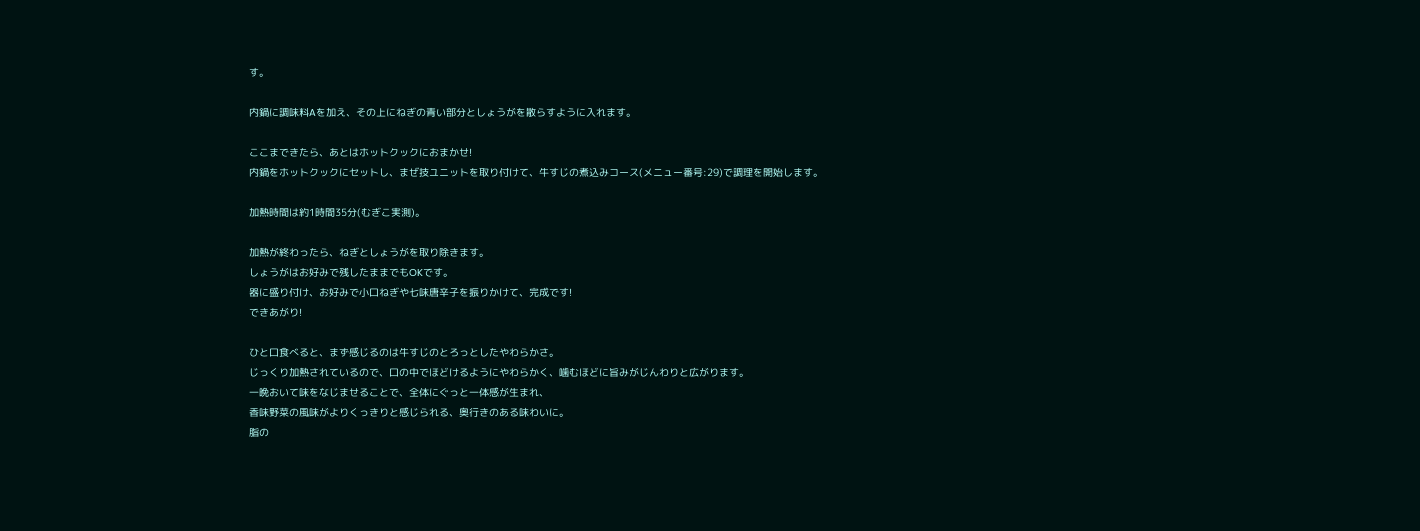す。

内鍋に調味料Aを加え、その上にねぎの青い部分としょうがを散らすように入れます。

ここまできたら、あとはホットクックにおまかせ!
内鍋をホットクックにセットし、まぜ技ユニットを取り付けて、牛すじの煮込みコース(メニュー番号:29)で調理を開始します。

加熱時間は約1時間35分(むぎこ実測)。

加熱が終わったら、ねぎとしょうがを取り除きます。
しょうがはお好みで残したままでもOKです。
器に盛り付け、お好みで小口ねぎや七味唐辛子を振りかけて、完成です!
できあがり!

ひと口食べると、まず感じるのは牛すじのとろっとしたやわらかさ。
じっくり加熱されているので、口の中でほどけるようにやわらかく、噛むほどに旨みがじんわりと広がります。
一晩おいて味をなじませることで、全体にぐっと一体感が生まれ、
香味野菜の風味がよりくっきりと感じられる、奥行きのある味わいに。
脂の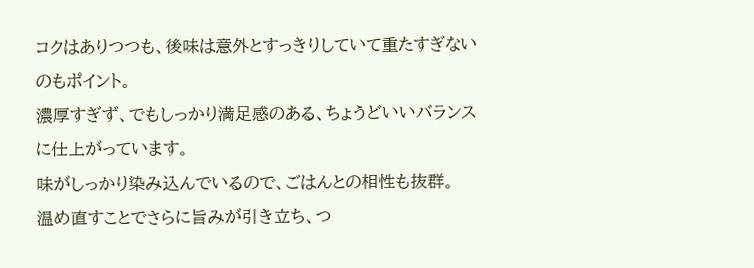コクはありつつも、後味は意外とすっきりしていて重たすぎないのもポイント。
濃厚すぎず、でもしっかり満足感のある、ちょうどいいバランスに仕上がっています。
味がしっかり染み込んでいるので、ごはんとの相性も抜群。
温め直すことでさらに旨みが引き立ち、つ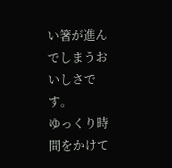い箸が進んでしまうおいしさです。
ゆっくり時間をかけて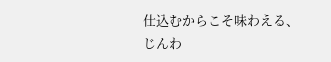仕込むからこそ味わえる、
じんわ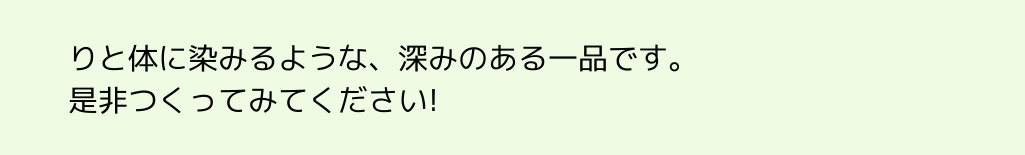りと体に染みるような、深みのある一品です。
是非つくってみてください!